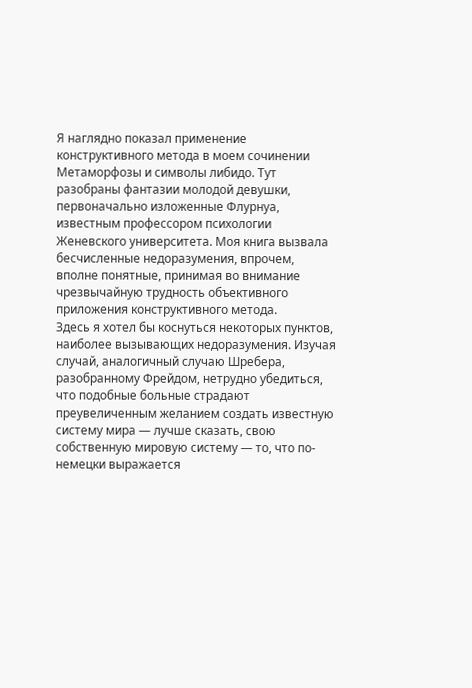Я наглядно показал применение конструктивного метода в моем сочинении Метаморфозы и символы либидо. Тут разобраны фантазии молодой девушки, первоначально изложенные Флурнуа, известным профессором психологии Женевского университета. Моя книга вызвала бесчисленные недоразумения, впрочем, вполне понятные, принимая во внимание чрезвычайную трудность объективного приложения конструктивного метода.
Здесь я хотел бы коснуться некоторых пунктов, наиболее вызывающих недоразумения. Изучая случай, аналогичный случаю Шребера, разобранному Фрейдом, нетрудно убедиться, что подобные больные страдают преувеличенным желанием создать известную систему мира — лучше сказать, свою собственную мировую систему — то, что по-немецки выражается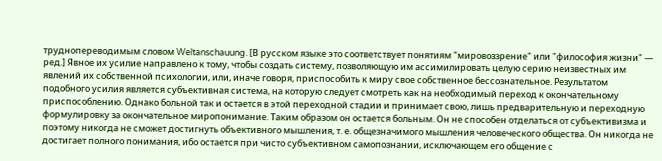труднопереводимым словом Weltanschauung. [В русском языке это соответствует понятиям "мировоззрение" или "философия жизни" — ред.] Явное их усилие направлено к тому, чтобы создать систему, позволяющую им ассимилировать целую серию неизвестных им явлений их собственной психологии, или, иначе говоря, приспособить к миру свое собственное бессознательное. Результатом подобного усилия является субъективная система, на которую следует смотреть как на необходимый переход к окончательному приспособлению. Однако больной так и остается в этой переходной стадии и принимает свою, лишь предварительную и переходную формулировку за окончательное миропонимание. Таким образом он остается больным. Он не способен отделаться от субъективизма и поэтому никогда не сможет достигнуть объективного мышления, т. е. общезначимого мышления человеческого общества. Он никогда не достигает полного понимания, ибо остается при чисто субъективном самопознании, исключающем его общение с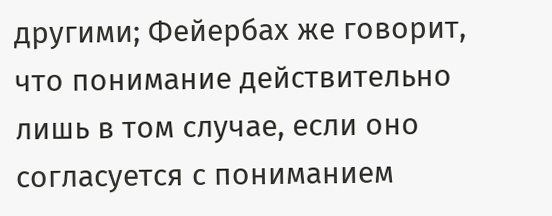другими; Фейербах же говорит, что понимание действительно лишь в том случае, если оно согласуется с пониманием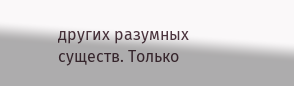других разумных существ. Только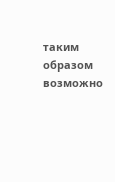таким образом возможно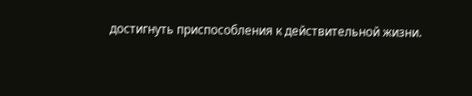достигнуть приспособления к действительной жизни.